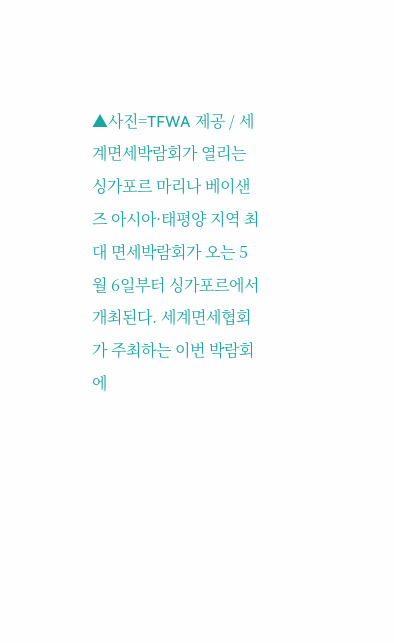▲사진=TFWA 제공 / 세계면세박람회가 열리는 싱가포르 마리나 베이샌즈 아시아·태평양 지역 최대 면세박람회가 오는 5월 6일부터 싱가포르에서 개최된다. 세계면세협회가 주최하는 이번 박람회에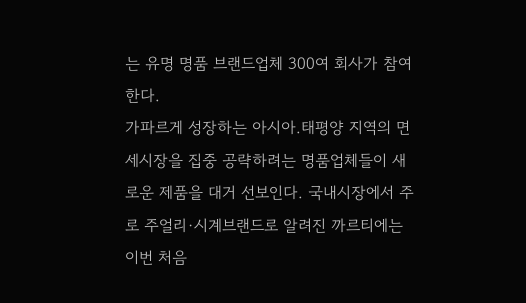는 유명 명품 브랜드업체 300여 회사가 참여한다.
가파르게 성장하는 아시아.태평양 지역의 면세시장을 집중 공략하려는 명품업체들이 새로운 제품을 대거 선보인다. 국내시장에서 주로 주얼리·시계브랜드로 알려진 까르티에는 이번 처음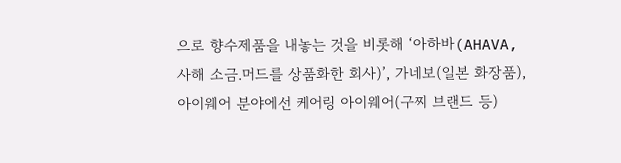으로 향수제품을 내놓는 것을 비롯해 ‘아하바(AHAVA, 사해 소금.머드를 상품화한 회사)’, 가네보(일본 화장품), 아이웨어 분야에선 케어링 아이웨어(구찌 브랜드 등)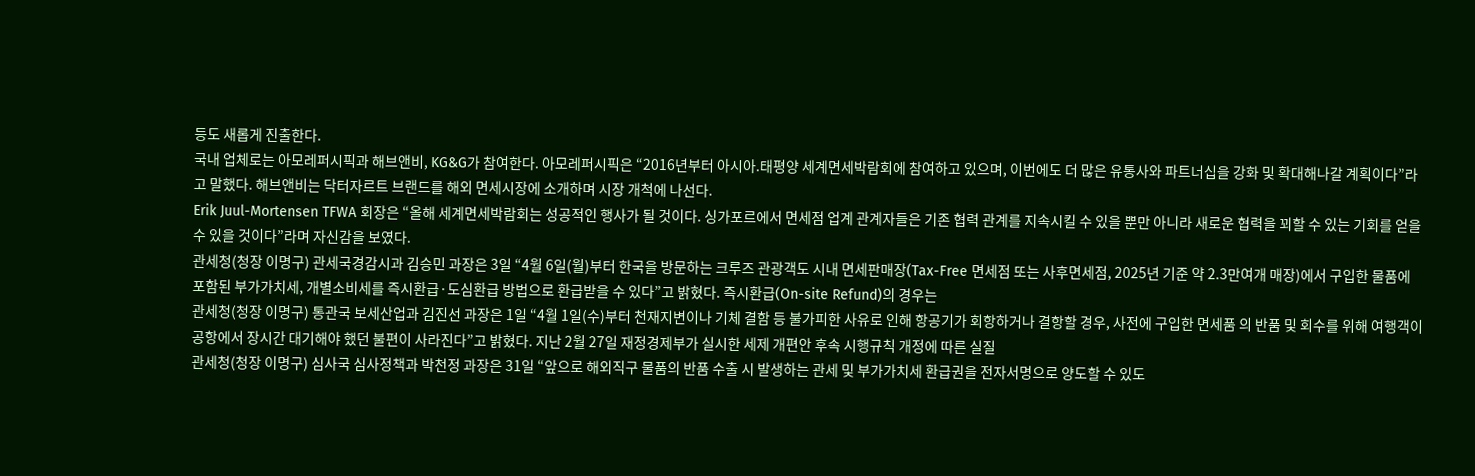등도 새롭게 진출한다.
국내 업체로는 아모레퍼시픽과 해브앤비, KG&G가 참여한다. 아모레퍼시픽은 “2016년부터 아시아.태평양 세계면세박람회에 참여하고 있으며, 이번에도 더 많은 유통사와 파트너십을 강화 및 확대해나갈 계획이다”라고 말했다. 해브앤비는 닥터자르트 브랜드를 해외 면세시장에 소개하며 시장 개척에 나선다.
Erik Juul-Mortensen TFWA 회장은 “올해 세계면세박람회는 성공적인 행사가 될 것이다. 싱가포르에서 면세점 업계 관계자들은 기존 협력 관계를 지속시킬 수 있을 뿐만 아니라 새로운 협력을 꾀할 수 있는 기회를 얻을 수 있을 것이다”라며 자신감을 보였다.
관세청(청장 이명구) 관세국경감시과 김승민 과장은 3일 “4월 6일(월)부터 한국을 방문하는 크루즈 관광객도 시내 면세판매장(Tax-Free 면세점 또는 사후면세점, 2025년 기준 약 2.3만여개 매장)에서 구입한 물품에 포함된 부가가치세, 개별소비세를 즉시환급·도심환급 방법으로 환급받을 수 있다”고 밝혔다. 즉시환급(On-site Refund)의 경우는
관세청(청장 이명구) 통관국 보세산업과 김진선 과장은 1일 “4월 1일(수)부터 천재지변이나 기체 결함 등 불가피한 사유로 인해 항공기가 회항하거나 결항할 경우, 사전에 구입한 면세품 의 반품 및 회수를 위해 여행객이 공항에서 장시간 대기해야 했던 불편이 사라진다”고 밝혔다. 지난 2월 27일 재정경제부가 실시한 세제 개편안 후속 시행규칙 개정에 따른 실질
관세청(청장 이명구) 심사국 심사정책과 박천정 과장은 31일 “앞으로 해외직구 물품의 반품 수출 시 발생하는 관세 및 부가가치세 환급권을 전자서명으로 양도할 수 있도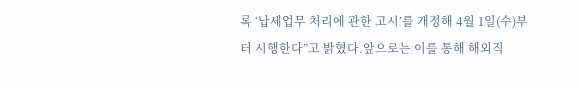록 ‘납세업무 처리에 관한 고시’를 개정해 4월 1일(수)부터 시행한다”고 밝혔다.앞으로는 이를 통해 해외직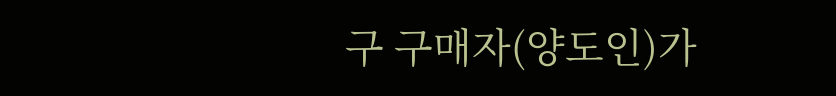구 구매자(양도인)가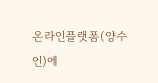온라인플랫폼(양수인)에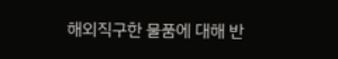해외직구한 물품에 대해 반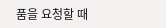품을 요청할 때